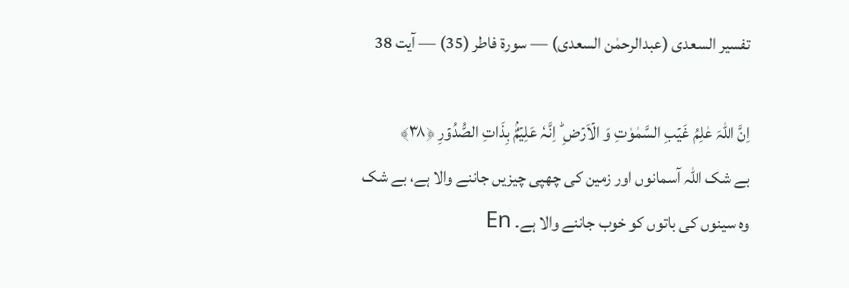تفسیر السعدی (عبدالرحمٰن السعدی) — سورۃ فاطر (35) — آیت 38

اِنَّ اللّٰہَ عٰلِمُ غَیۡبِ السَّمٰوٰتِ وَ الۡاَرۡضِ ؕ اِنَّہٗ عَلِیۡمٌۢ بِذَاتِ الصُّدُوۡرِ ﴿۳۸﴾
بے شک اللہ آسمانوں اور زمین کی چھپی چیزیں جاننے والا ہے، بے شک وہ سینوں کی باتوں کو خوب جاننے والا ہے۔ En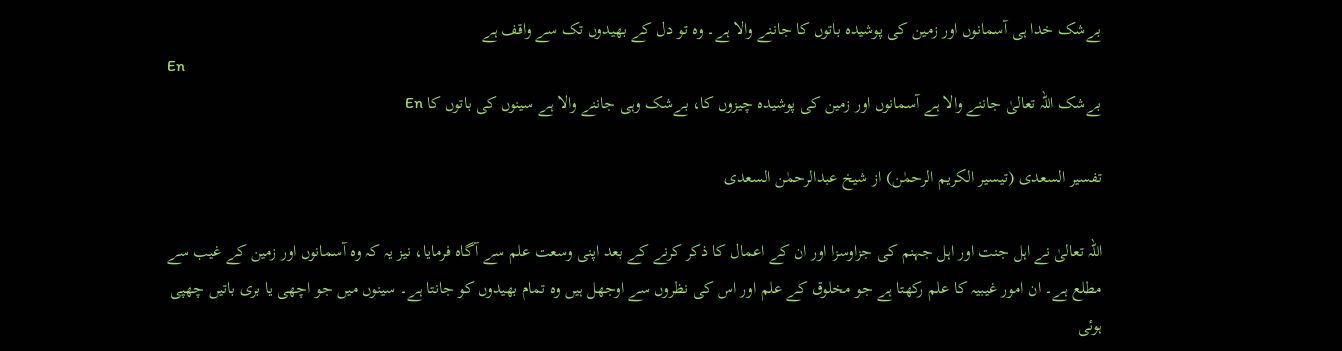بےشک خدا ہی آسمانوں اور زمین کی پوشیدہ باتوں کا جاننے والا ہے۔ وہ تو دل کے بھیدوں تک سے واقف ہے
En
بےشک اللہ تعالیٰ جاننے والا ہے آسمانوں اور زمین کی پوشیده چیزوں کا، بےشک وہی جاننے والا ہے سینوں کی باتوں کا En

تفسیر السعدی (تیسیر الکریم الرحمٰن) از شیخ عبدالرحمٰن السعدی

اللہ تعالیٰ نے اہل جنت اور اہل جہنم کی جزاوسزا اور ان کے اعمال کا ذکر کرنے کے بعد اپنی وسعت علم سے آگاہ فرمایا، نیز یہ کہ وہ آسمانوں اور زمین کے غیب سے مطلع ہے۔ ان امور غیبیہ کا علم رکھتا ہے جو مخلوق کے علم اور اس کی نظروں سے اوجھل ہیں وہ تمام بھیدوں کو جانتا ہے۔ سینوں میں جو اچھی یا بری باتیں چھپی ہوئی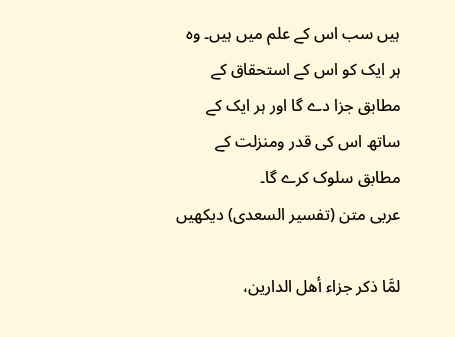ہیں سب اس کے علم میں ہیں۔ وہ ہر ایک کو اس کے استحقاق کے مطابق جزا دے گا اور ہر ایک کے ساتھ اس کی قدر ومنزلت کے مطابق سلوک کرے گا۔
عربی متن (تفسیر السعدی) دیکھیں

لمَّا ذكر جزاء أهل الدارين،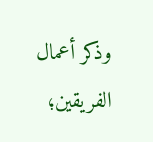وذكر أعمال الفريقين؛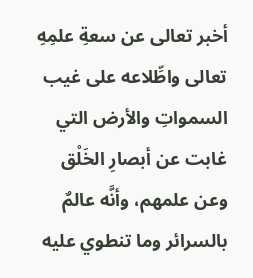أخبر تعالى عن سعةِ علمِهِ تعالى واطِّلاعه على غيب السمواتِ والأرض التي غابت عن أبصارِ الخَلْق وعن علمهم، وأنَّه عالمٌ بالسرائر وما تنطوي عليه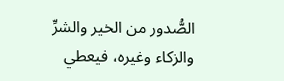الصُّدور من الخير والشرِّ والزكاء وغيره، فيعطي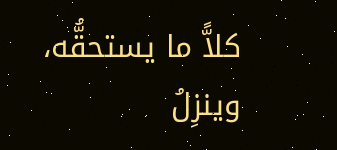كلاًّ ما يستحقُّه، وينزِلُ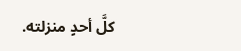كلَّ أحدٍ منزلته.